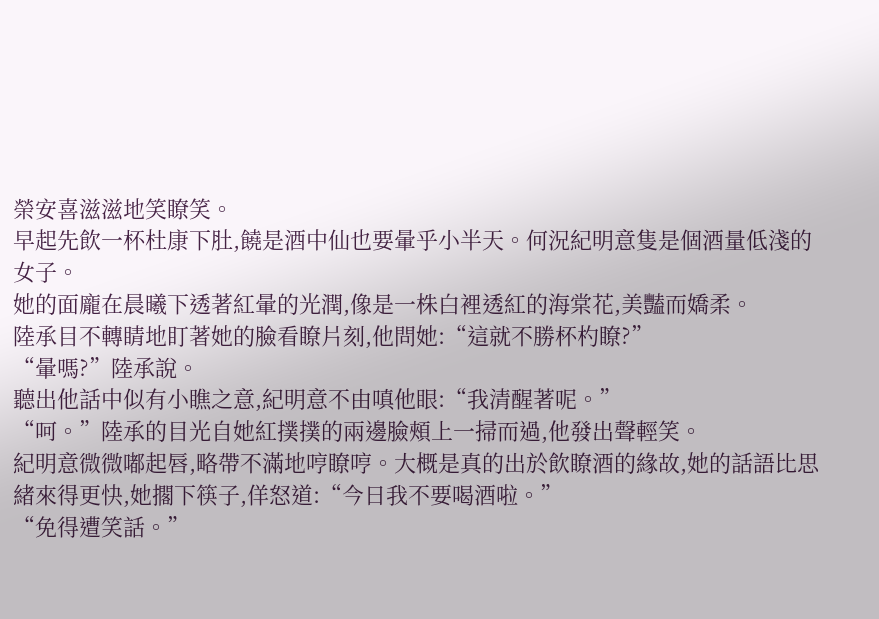榮安喜滋滋地笑瞭笑。
早起先飲一杯杜康下肚,饒是酒中仙也要暈乎小半天。何況紀明意隻是個酒量低淺的女子。
她的面龐在晨曦下透著紅暈的光潤,像是一株白裡透紅的海棠花,美豔而嬌柔。
陸承目不轉睛地盯著她的臉看瞭片刻,他問她:“這就不勝杯杓瞭?”
“暈嗎?”陸承說。
聽出他話中似有小瞧之意,紀明意不由嗔他眼:“我清醒著呢。”
“呵。”陸承的目光自她紅撲撲的兩邊臉頰上一掃而過,他發出聲輕笑。
紀明意微微嘟起唇,略帶不滿地哼瞭哼。大概是真的出於飲瞭酒的緣故,她的話語比思緒來得更快,她擱下筷子,佯怒道:“今日我不要喝酒啦。”
“免得遭笑話。”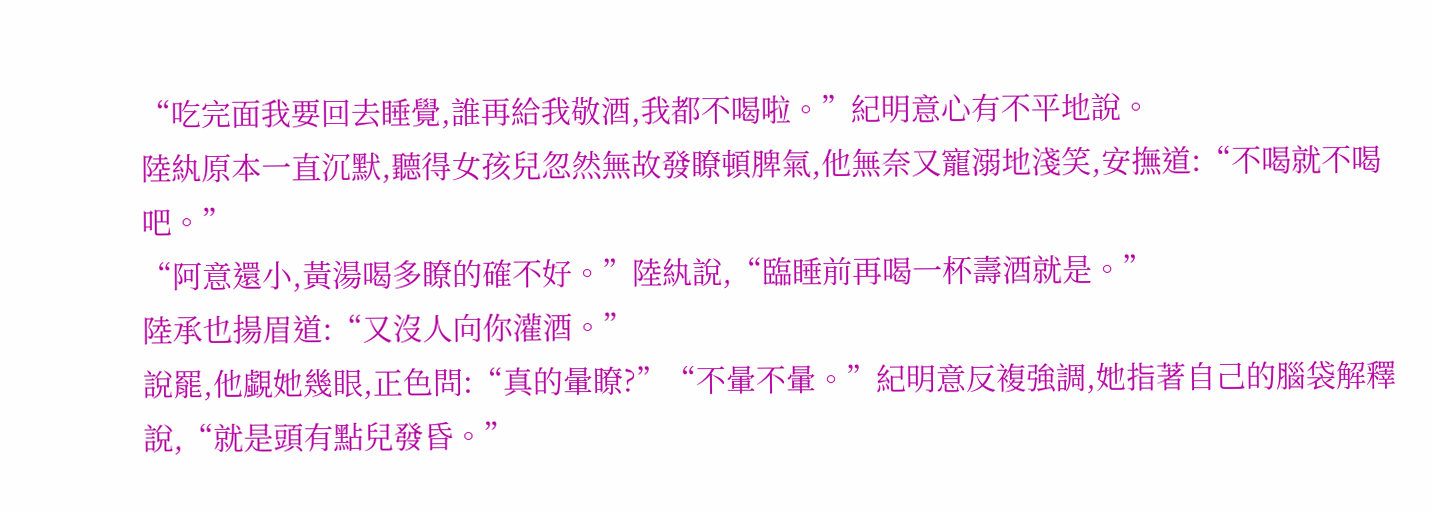“吃完面我要回去睡覺,誰再給我敬酒,我都不喝啦。”紀明意心有不平地說。
陸紈原本一直沉默,聽得女孩兒忽然無故發瞭頓脾氣,他無奈又寵溺地淺笑,安撫道:“不喝就不喝吧。”
“阿意還小,黃湯喝多瞭的確不好。”陸紈說,“臨睡前再喝一杯壽酒就是。”
陸承也揚眉道:“又沒人向你灌酒。”
說罷,他覷她幾眼,正色問:“真的暈瞭?”“不暈不暈。”紀明意反複強調,她指著自己的腦袋解釋說,“就是頭有點兒發昏。”